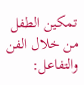تمكين الطفل من خلال الفن والتفاعل: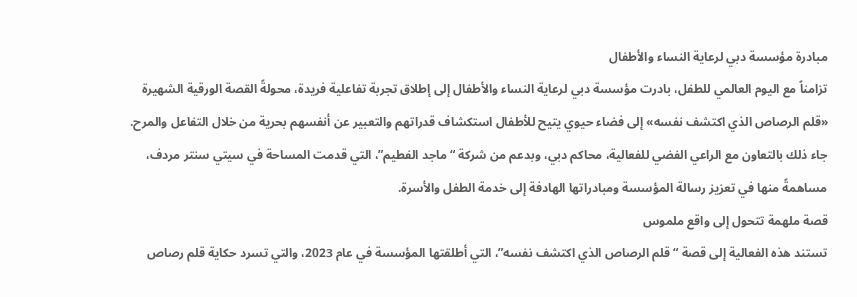مبادرة مؤسسة دبي لرعاية النساء والأطفال
تزامناً مع اليوم العالمي للطفل، بادرت مؤسسة دبي لرعاية النساء والأطفال إلى إطلاق تجربة تفاعلية فريدة، محولةً القصة الورقية الشهيرة «قلم الرصاص الذي اكتشف نفسه» إلى فضاء حيوي يتيح للأطفال استكشاف قدراتهم والتعبير عن أنفسهم بحرية من خلال التفاعل والمرح. جاء ذلك بالتعاون مع الراعي الفضي للفعالية، محاكم دبي، وبدعم من شركة “ماجد الفطيم”، التي قدمت المساحة في سيتي سنتر مردف، مساهمةً منها في تعزيز رسالة المؤسسة ومبادراتها الهادفة إلى خدمة الطفل والأسرة.
قصة ملهمة تتحول إلى واقع ملموس
تستند هذه الفعالية إلى قصة “قلم الرصاص الذي اكتشف نفسه”، التي أطلقتها المؤسسة في عام 2023، والتي تسرد حكاية قلم رصاص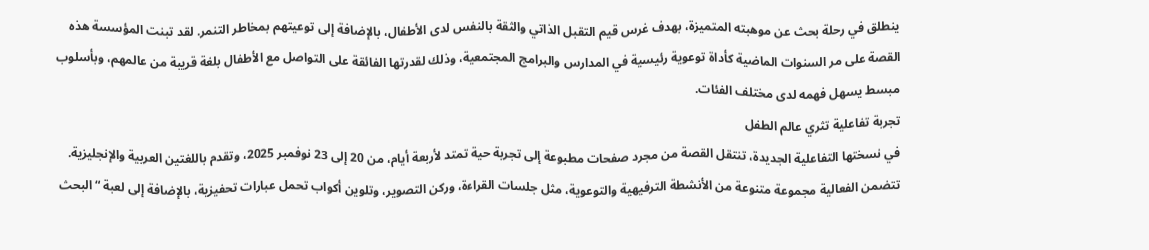ينطلق في رحلة بحث عن موهبته المتميزة، بهدف غرس قيم التقبل الذاتي والثقة بالنفس لدى الأطفال، بالإضافة إلى توعيتهم بمخاطر التنمر. لقد تبنت المؤسسة هذه القصة على مر السنوات الماضية كأداة توعوية رئيسية في المدارس والبرامج المجتمعية، وذلك لقدرتها الفائقة على التواصل مع الأطفال بلغة قريبة من عالمهم، وبأسلوب مبسط يسهل فهمه لدى مختلف الفئات.
تجربة تفاعلية تثري عالم الطفل
في نسختها التفاعلية الجديدة، تنتقل القصة من مجرد صفحات مطبوعة إلى تجربة حية تمتد لأربعة أيام، من 20 إلى 23 نوفمبر 2025، وتقدم باللغتين العربية والإنجليزية. تتضمن الفعالية مجموعة متنوعة من الأنشطة الترفيهية والتوعوية، مثل جلسات القراءة، وركن التصوير، وتلوين أكواب تحمل عبارات تحفيزية، بالإضافة إلى لعبة “البحث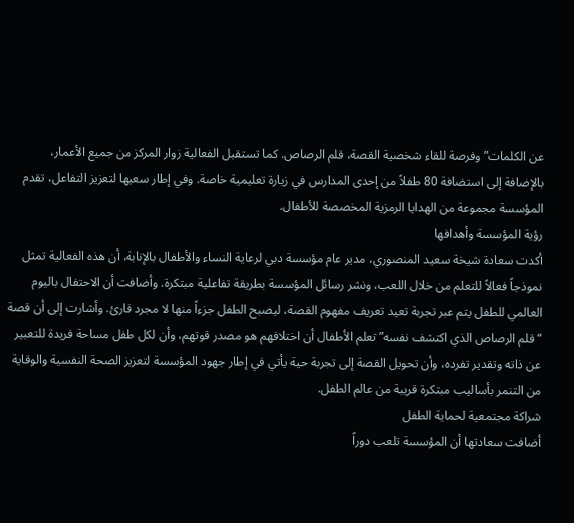عن الكلمات” وفرصة للقاء شخصية القصة، قلم الرصاص. كما تستقبل الفعالية زوار المركز من جميع الأعمار، بالإضافة إلى استضافة 80 طفلاً من إحدى المدارس في زيارة تعليمية خاصة. وفي إطار سعيها لتعزيز التفاعل، تقدم المؤسسة مجموعة من الهدايا الرمزية المخصصة للأطفال.
رؤية المؤسسة وأهدافها
أكدت سعادة شيخة سعيد المنصوري، مدير عام مؤسسة دبي لرعاية النساء والأطفال بالإنابة، أن هذه الفعالية تمثل نموذجاً فعالاً للتعلم من خلال اللعب، ونشر رسائل المؤسسة بطريقة تفاعلية مبتكرة. وأضافت أن الاحتفال باليوم العالمي للطفل يتم عبر تجربة تعيد تعريف مفهوم القصة، ليصبح الطفل جزءاً منها لا مجرد قارئ. وأشارت إلى أن قصة “قلم الرصاص الذي اكتشف نفسه” تعلم الأطفال أن اختلافهم هو مصدر قوتهم، وأن لكل طفل مساحة فريدة للتعبير عن ذاته وتقدير تفرده، وأن تحويل القصة إلى تجربة حية يأتي في إطار جهود المؤسسة لتعزيز الصحة النفسية والوقاية من التنمر بأساليب مبتكرة قريبة من عالم الطفل.
شراكة مجتمعية لحماية الطفل
أضافت سعادتها أن المؤسسة تلعب دوراً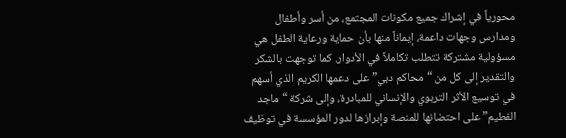محورياً في إشراك جميع مكونات المجتمع، من أسر وأطفال ومدارس وجهات داعمة، إيماناً منها بأن حماية ورعاية الطفل هي مسؤولية مشتركة تتطلب تكاملاً في الأدوار. كما توجهت بالشكر والتقدير إلى كل من “محاكم دبي” على دعمها الكريم الذي أسهم في توسيع الأثر التربوي والإنساني للمبادرة، وإلى شركة “ماجد الفطيم” على احتضانها للمنصة وإبرازها لدور المؤسسة في توظيف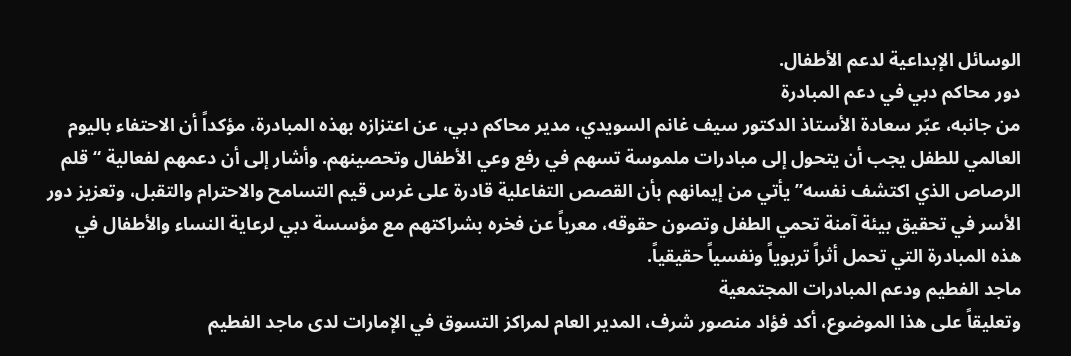الوسائل الإبداعية لدعم الأطفال.
دور محاكم دبي في دعم المبادرة
من جانبه، عبّر سعادة الأستاذ الدكتور سيف غانم السويدي، مدير محاكم دبي، عن اعتزازه بهذه المبادرة، مؤكداً أن الاحتفاء باليوم العالمي للطفل يجب أن يتحول إلى مبادرات ملموسة تسهم في رفع وعي الأطفال وتحصينهم. وأشار إلى أن دعمهم لفعالية “قلم الرصاص الذي اكتشف نفسه” يأتي من إيمانهم بأن القصص التفاعلية قادرة على غرس قيم التسامح والاحترام والتقبل، وتعزيز دور الأسر في تحقيق بيئة آمنة تحمي الطفل وتصون حقوقه، معرباً عن فخره بشراكتهم مع مؤسسة دبي لرعاية النساء والأطفال في هذه المبادرة التي تحمل أثراً تربوياً ونفسياً حقيقياً.
ماجد الفطيم ودعم المبادرات المجتمعية
وتعليقاً على هذا الموضوع، أكد فؤاد منصور شرف، المدير العام لمراكز التسوق في الإمارات لدى ماجد الفطيم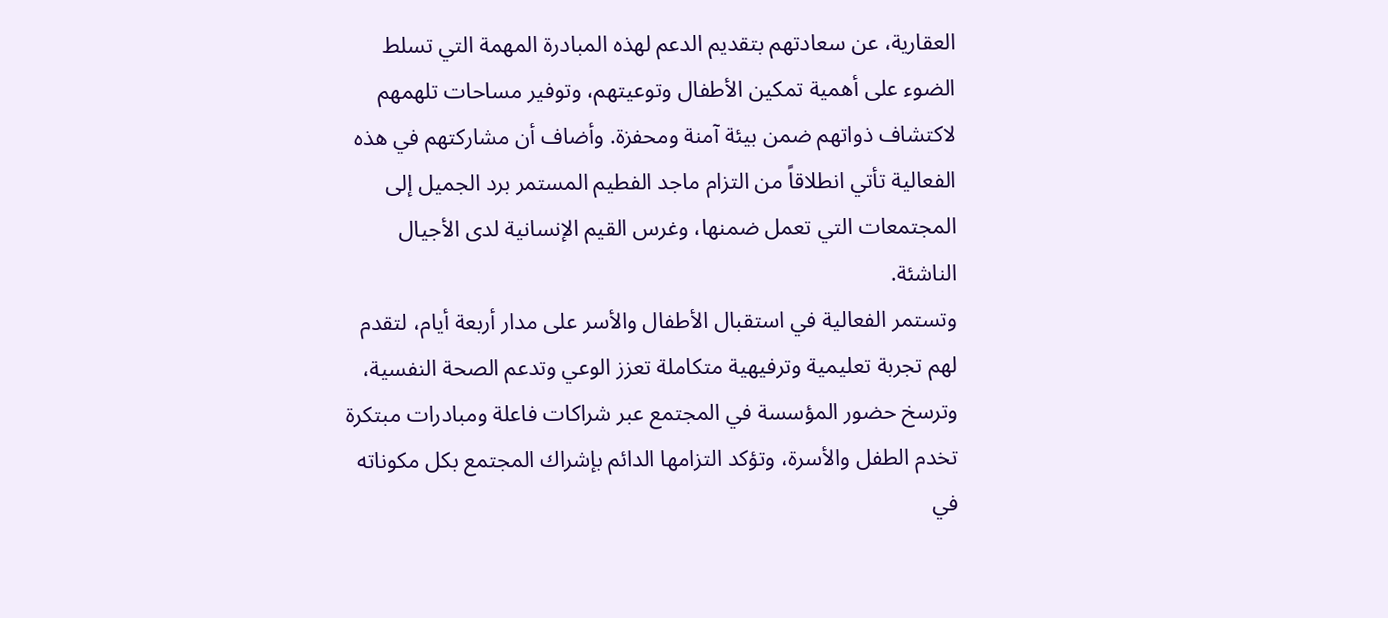العقارية، عن سعادتهم بتقديم الدعم لهذه المبادرة المهمة التي تسلط الضوء على أهمية تمكين الأطفال وتوعيتهم، وتوفير مساحات تلهمهم لاكتشاف ذواتهم ضمن بيئة آمنة ومحفزة. وأضاف أن مشاركتهم في هذه الفعالية تأتي انطلاقاً من التزام ماجد الفطيم المستمر برد الجميل إلى المجتمعات التي تعمل ضمنها، وغرس القيم الإنسانية لدى الأجيال الناشئة.
وتستمر الفعالية في استقبال الأطفال والأسر على مدار أربعة أيام، لتقدم لهم تجربة تعليمية وترفيهية متكاملة تعزز الوعي وتدعم الصحة النفسية، وترسخ حضور المؤسسة في المجتمع عبر شراكات فاعلة ومبادرات مبتكرة تخدم الطفل والأسرة، وتؤكد التزامها الدائم بإشراك المجتمع بكل مكوناته في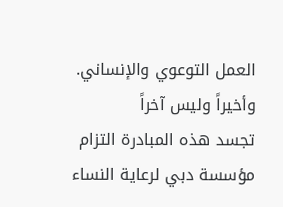العمل التوعوي والإنساني.
وأخيراً وليس آخراً
تجسد هذه المبادرة التزام مؤسسة دبي لرعاية النساء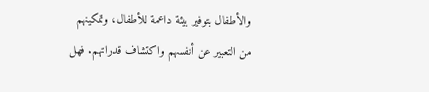والأطفال بتوفير بيئة داعمة للأطفال، وتمكينهم من التعبير عن أنفسهم واكتشاف قدراتهم. فهل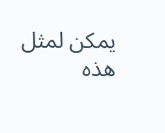يمكن لمثل هذه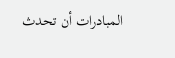المبادرات أن تحدث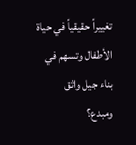تغييراً حقيقياً في حياة الأطفال وتسهم في بناء جيل واثق ومبدع؟